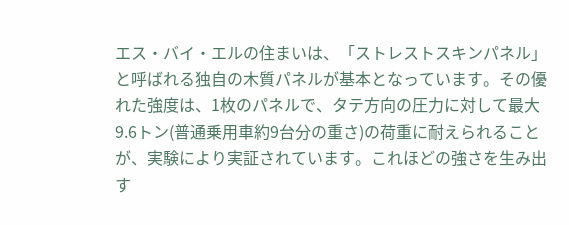エス・バイ・エルの住まいは、「ストレストスキンパネル」と呼ばれる独自の木質パネルが基本となっています。その優れた強度は、1枚のパネルで、タテ方向の圧力に対して最大9.6トン(普通乗用車約9台分の重さ)の荷重に耐えられることが、実験により実証されています。これほどの強さを生み出す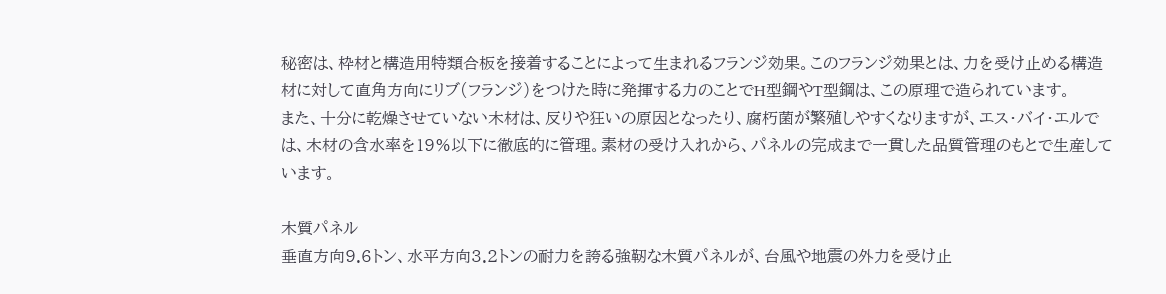秘密は、枠材と構造用特類合板を接着することによって生まれるフランジ効果。このフランジ効果とは、力を受け止める構造材に対して直角方向にリブ(フランジ)をつけた時に発揮する力のことでH型鋼やT型鋼は、この原理で造られています。
また、十分に乾燥させていない木材は、反りや狂いの原因となったり、腐朽菌が繁殖しやすくなりますが、エス・バイ・エルでは、木材の含水率を19%以下に徹底的に管理。素材の受け入れから、パネルの完成まで一貫した品質管理のもとで生産しています。

木質パネル
垂直方向9.6トン、水平方向3.2トンの耐力を誇る強靭な木質パネルが、台風や地震の外力を受け止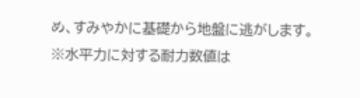め、すみやかに基礎から地盤に逃がします。
※水平力に対する耐力数値は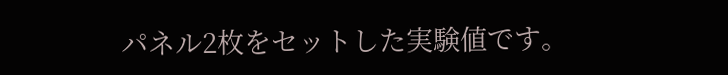パネル2枚をセットした実験値です。